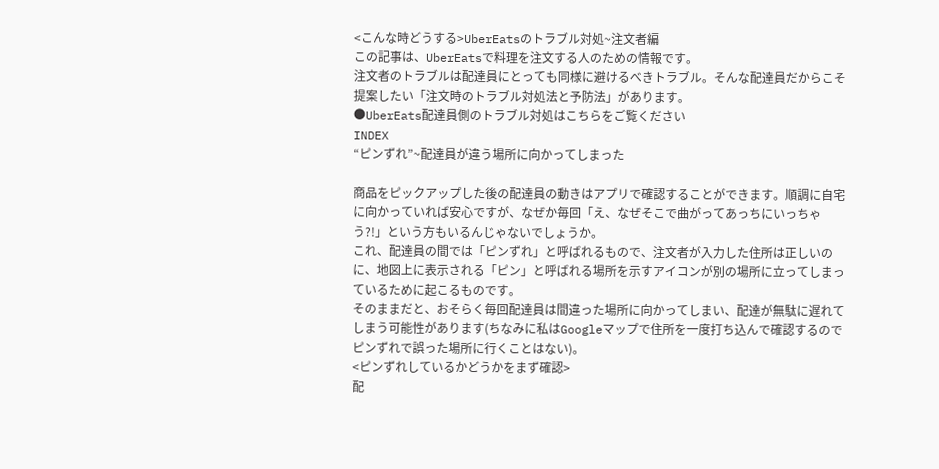<こんな時どうする>UberEatsのトラブル対処~注文者編
この記事は、UberEatsで料理を注文する人のための情報です。
注文者のトラブルは配達員にとっても同様に避けるべきトラブル。そんな配達員だからこそ提案したい「注文時のトラブル対処法と予防法」があります。
●UberEats配達員側のトラブル対処はこちらをご覧ください
INDEX
“ピンずれ”~配達員が違う場所に向かってしまった

商品をピックアップした後の配達員の動きはアプリで確認することができます。順調に自宅に向かっていれば安心ですが、なぜか毎回「え、なぜそこで曲がってあっちにいっちゃう?!」という方もいるんじゃないでしょうか。
これ、配達員の間では「ピンずれ」と呼ばれるもので、注文者が入力した住所は正しいのに、地図上に表示される「ピン」と呼ばれる場所を示すアイコンが別の場所に立ってしまっているために起こるものです。
そのままだと、おそらく毎回配達員は間違った場所に向かってしまい、配達が無駄に遅れてしまう可能性があります(ちなみに私はGoogleマップで住所を一度打ち込んで確認するのでピンずれで誤った場所に行くことはない)。
<ピンずれしているかどうかをまず確認>
配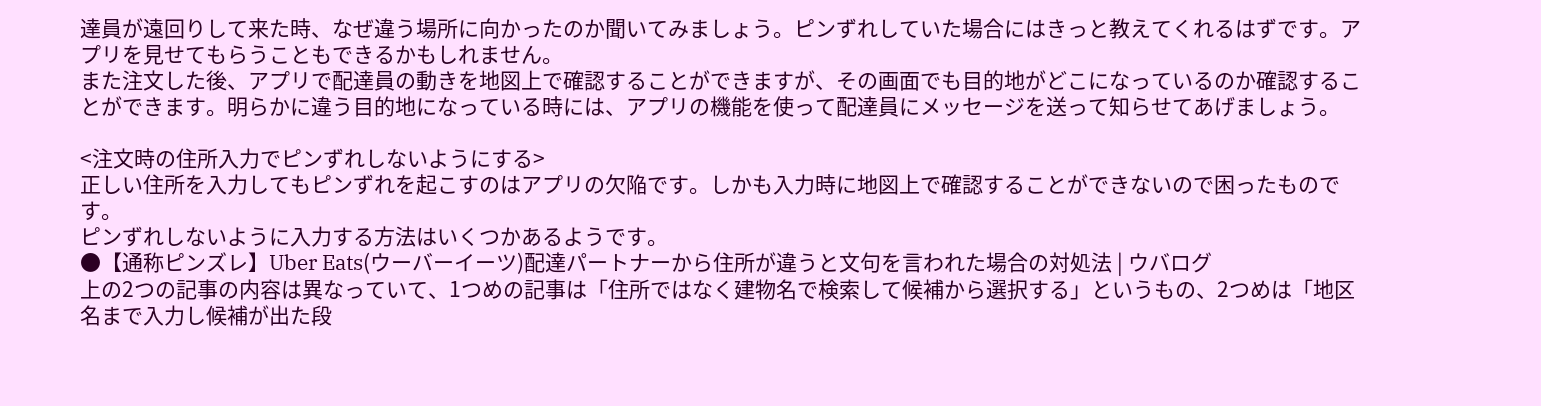達員が遠回りして来た時、なぜ違う場所に向かったのか聞いてみましょう。ピンずれしていた場合にはきっと教えてくれるはずです。アプリを見せてもらうこともできるかもしれません。
また注文した後、アプリで配達員の動きを地図上で確認することができますが、その画面でも目的地がどこになっているのか確認することができます。明らかに違う目的地になっている時には、アプリの機能を使って配達員にメッセージを送って知らせてあげましょう。

<注文時の住所入力でピンずれしないようにする>
正しい住所を入力してもピンずれを起こすのはアプリの欠陥です。しかも入力時に地図上で確認することができないので困ったものです。
ピンずれしないように入力する方法はいくつかあるようです。
●【通称ピンズレ】Uber Eats(ウーバーイーツ)配達パートナーから住所が違うと文句を言われた場合の対処法 | ウバログ
上の2つの記事の内容は異なっていて、1つめの記事は「住所ではなく建物名で検索して候補から選択する」というもの、2つめは「地区名まで入力し候補が出た段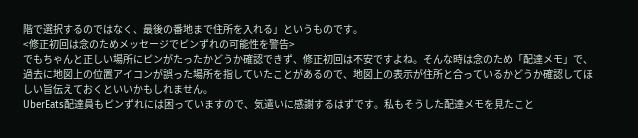階で選択するのではなく、最後の番地まで住所を入れる」というものです。
<修正初回は念のためメッセージでピンずれの可能性を警告>
でもちゃんと正しい場所にピンがたったかどうか確認できず、修正初回は不安ですよね。そんな時は念のため「配達メモ」で、過去に地図上の位置アイコンが誤った場所を指していたことがあるので、地図上の表示が住所と合っているかどうか確認してほしい旨伝えておくといいかもしれません。
UberEats配達員もピンずれには困っていますので、気遣いに感謝するはずです。私もそうした配達メモを見たこと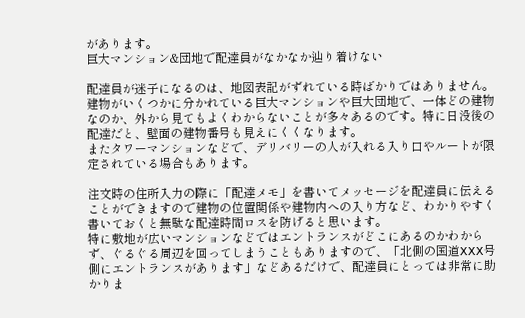があります。
巨大マンション&団地で配達員がなかなか辿り着けない

配達員が迷子になるのは、地図表記がずれている時ばかりではありません。建物がいくつかに分かれている巨大マンションや巨大団地で、一体どの建物なのか、外から見てもよくわからないことが多々あるのです。特に日没後の配達だと、壁面の建物番号も見えにくくなります。
またタワーマンションなどで、デリバリーの人が入れる入り口やルートが限定されている場合もあります。

注文時の住所入力の際に「配達メモ」を書いてメッセージを配達員に伝えることができますので建物の位置関係や建物内への入り方など、わかりやすく書いておくと無駄な配達時間ロスを防げると思います。
特に敷地が広いマンションなどではエントランスがどこにあるのかわからず、ぐるぐる周辺を回ってしまうこともありますので、「北側の国道XXX号側にエントランスがあります」などあるだけで、配達員にとっては非常に助かりま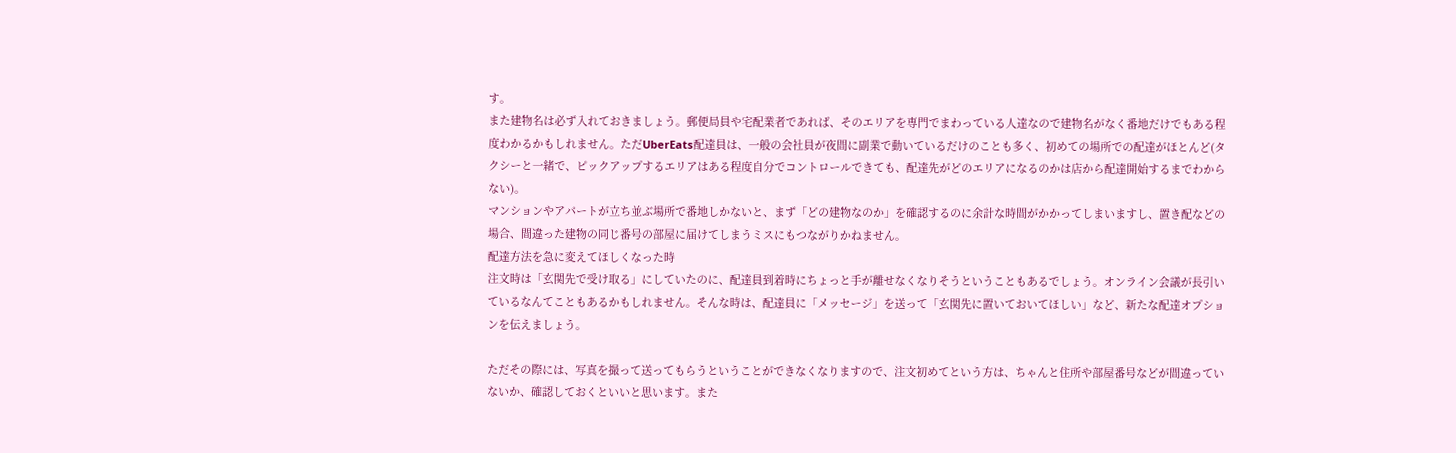す。
また建物名は必ず入れておきましょう。郵便局員や宅配業者であれば、そのエリアを専門でまわっている人達なので建物名がなく番地だけでもある程度わかるかもしれません。ただUberEats配達員は、一般の会社員が夜間に副業で動いているだけのことも多く、初めての場所での配達がほとんど(タクシーと一緒で、ピックアップするエリアはある程度自分でコントロールできても、配達先がどのエリアになるのかは店から配達開始するまでわからない)。
マンションやアパートが立ち並ぶ場所で番地しかないと、まず「どの建物なのか」を確認するのに余計な時間がかかってしまいますし、置き配などの場合、間違った建物の同じ番号の部屋に届けてしまうミスにもつながりかねません。
配達方法を急に変えてほしくなった時
注文時は「玄関先で受け取る」にしていたのに、配達員到着時にちょっと手が離せなくなりそうということもあるでしょう。オンライン会議が長引いているなんてこともあるかもしれません。そんな時は、配達員に「メッセージ」を送って「玄関先に置いておいてほしい」など、新たな配達オプションを伝えましょう。

ただその際には、写真を撮って送ってもらうということができなくなりますので、注文初めてという方は、ちゃんと住所や部屋番号などが間違っていないか、確認しておくといいと思います。また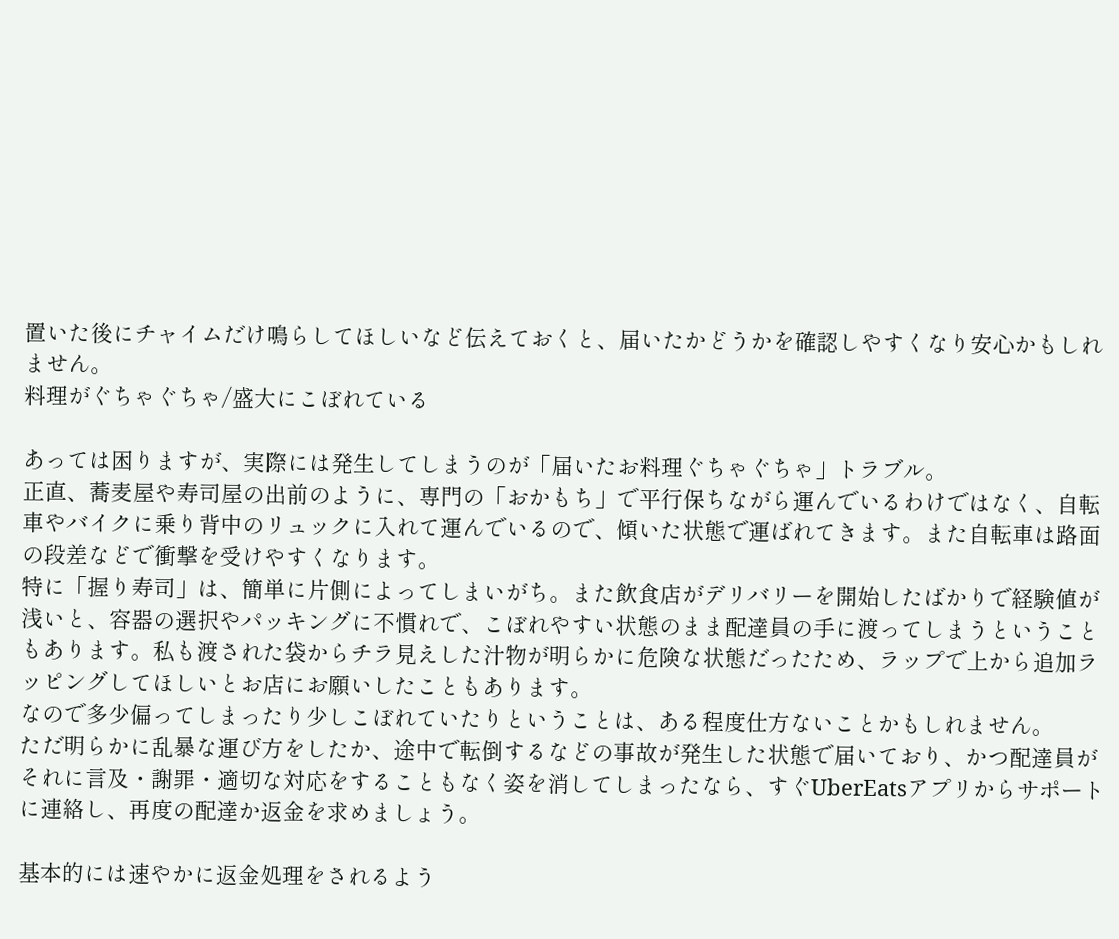置いた後にチャイムだけ鳴らしてほしいなど伝えておくと、届いたかどうかを確認しやすくなり安心かもしれません。
料理がぐちゃぐちゃ/盛大にこぼれている

あっては困りますが、実際には発生してしまうのが「届いたお料理ぐちゃぐちゃ」トラブル。
正直、蕎麦屋や寿司屋の出前のように、専門の「おかもち」で平行保ちながら運んでいるわけではなく、自転車やバイクに乗り背中のリュックに入れて運んでいるので、傾いた状態で運ばれてきます。また自転車は路面の段差などで衝撃を受けやすくなります。
特に「握り寿司」は、簡単に片側によってしまいがち。また飲食店がデリバリーを開始したばかりで経験値が浅いと、容器の選択やパッキングに不慣れで、こぼれやすい状態のまま配達員の手に渡ってしまうということもあります。私も渡された袋からチラ見えした汁物が明らかに危険な状態だったため、ラップで上から追加ラッピングしてほしいとお店にお願いしたこともあります。
なので多少偏ってしまったり少しこぼれていたりということは、ある程度仕方ないことかもしれません。
ただ明らかに乱暴な運び方をしたか、途中で転倒するなどの事故が発生した状態で届いており、かつ配達員がそれに言及・謝罪・適切な対応をすることもなく姿を消してしまったなら、すぐUberEatsアプリからサポートに連絡し、再度の配達か返金を求めましょう。

基本的には速やかに返金処理をされるよう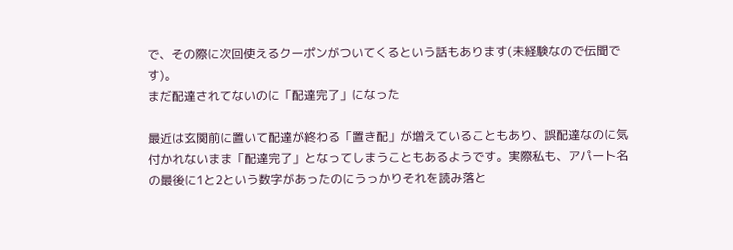で、その際に次回使えるクーポンがついてくるという話もあります(未経験なので伝聞です)。
まだ配達されてないのに「配達完了」になった

最近は玄関前に置いて配達が終わる「置き配」が増えていることもあり、誤配達なのに気付かれないまま「配達完了」となってしまうこともあるようです。実際私も、アパート名の最後に1と2という数字があったのにうっかりそれを読み落と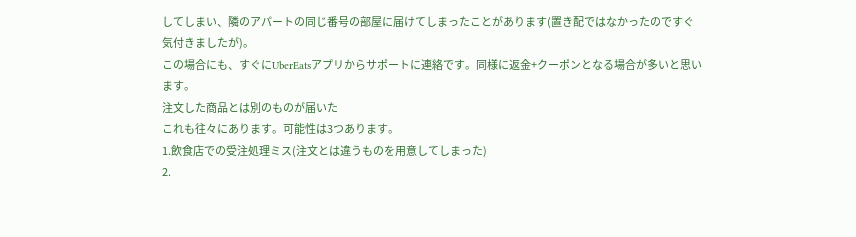してしまい、隣のアパートの同じ番号の部屋に届けてしまったことがあります(置き配ではなかったのですぐ気付きましたが)。
この場合にも、すぐにUberEatsアプリからサポートに連絡です。同様に返金+クーポンとなる場合が多いと思います。
注文した商品とは別のものが届いた
これも往々にあります。可能性は3つあります。
1.飲食店での受注処理ミス(注文とは違うものを用意してしまった)
2.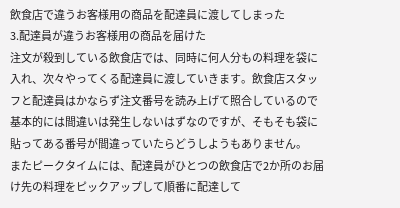飲食店で違うお客様用の商品を配達員に渡してしまった
3.配達員が違うお客様用の商品を届けた
注文が殺到している飲食店では、同時に何人分もの料理を袋に入れ、次々やってくる配達員に渡していきます。飲食店スタッフと配達員はかならず注文番号を読み上げて照合しているので基本的には間違いは発生しないはずなのですが、そもそも袋に貼ってある番号が間違っていたらどうしようもありません。
またピークタイムには、配達員がひとつの飲食店で2か所のお届け先の料理をピックアップして順番に配達して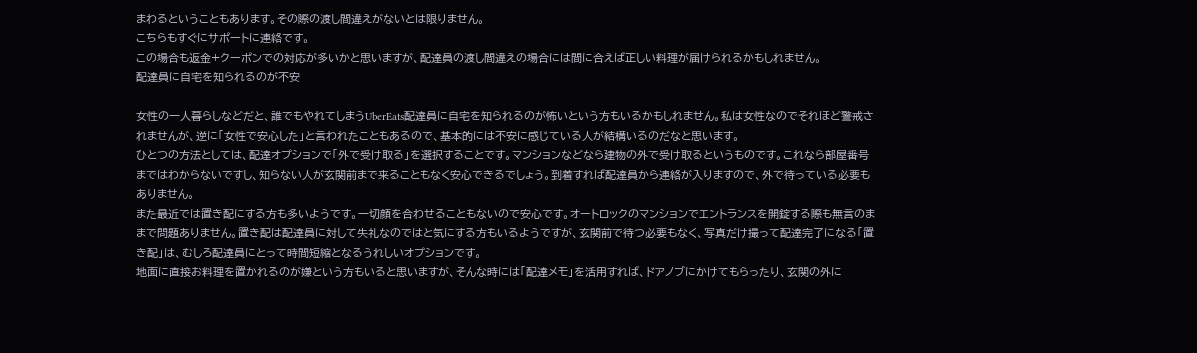まわるということもあります。その際の渡し間違えがないとは限りません。
こちらもすぐにサポートに連絡です。
この場合も返金+クーポンでの対応が多いかと思いますが、配達員の渡し間違えの場合には間に合えば正しい料理が届けられるかもしれません。
配達員に自宅を知られるのが不安

女性の一人暮らしなどだと、誰でもやれてしまうUberEats配達員に自宅を知られるのが怖いという方もいるかもしれません。私は女性なのでそれほど警戒されませんが、逆に「女性で安心した」と言われたこともあるので、基本的には不安に感じている人が結構いるのだなと思います。
ひとつの方法としては、配達オプションで「外で受け取る」を選択することです。マンションなどなら建物の外で受け取るというものです。これなら部屋番号まではわからないですし、知らない人が玄関前まで来ることもなく安心できるでしょう。到着すれば配達員から連絡が入りますので、外で待っている必要もありません。
また最近では置き配にする方も多いようです。一切顔を合わせることもないので安心です。オートロックのマンションでエントランスを開錠する際も無言のままで問題ありません。置き配は配達員に対して失礼なのではと気にする方もいるようですが、玄関前で待つ必要もなく、写真だけ撮って配達完了になる「置き配」は、むしろ配達員にとって時間短縮となるうれしいオプションです。
地面に直接お料理を置かれるのが嫌という方もいると思いますが、そんな時には「配達メモ」を活用すれば、ドアノブにかけてもらったり、玄関の外に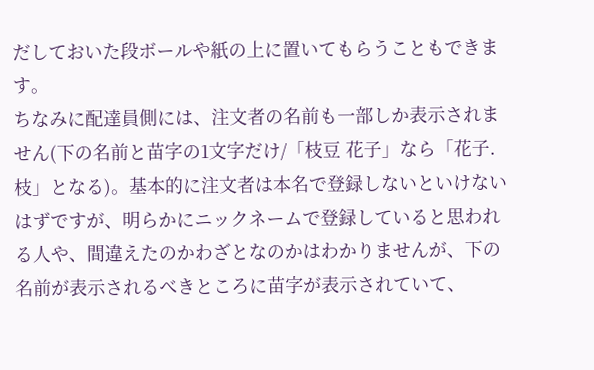だしておいた段ボールや紙の上に置いてもらうこともできます。
ちなみに配達員側には、注文者の名前も一部しか表示されません(下の名前と苗字の1文字だけ/「枝豆 花子」なら「花子.枝」となる)。基本的に注文者は本名で登録しないといけないはずですが、明らかにニックネームで登録していると思われる人や、間違えたのかわざとなのかはわかりませんが、下の名前が表示されるべきところに苗字が表示されていて、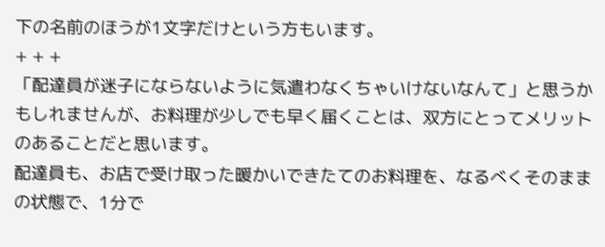下の名前のほうが1文字だけという方もいます。
+ + +
「配達員が迷子にならないように気遣わなくちゃいけないなんて」と思うかもしれませんが、お料理が少しでも早く届くことは、双方にとってメリットのあることだと思います。
配達員も、お店で受け取った暖かいできたてのお料理を、なるべくそのままの状態で、1分で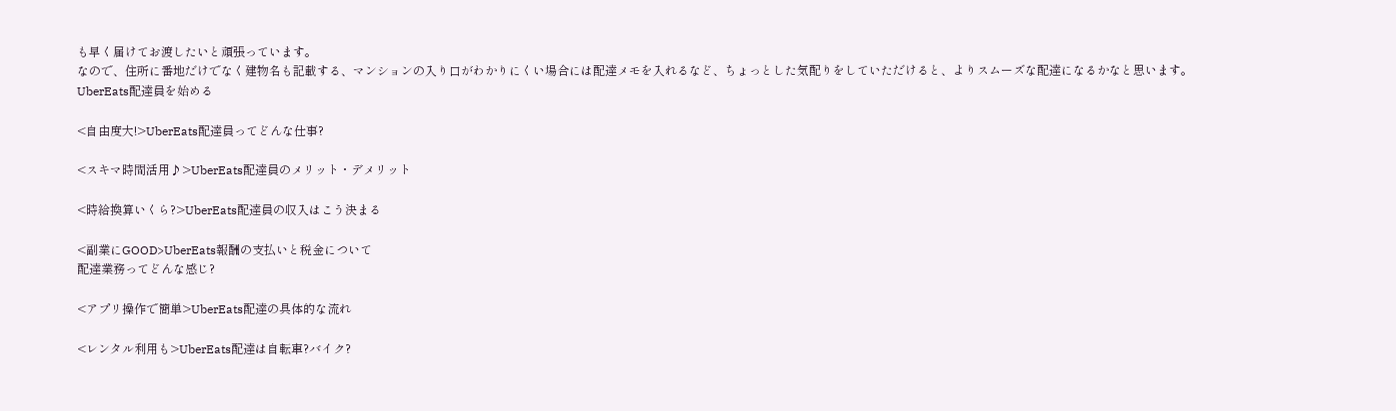も早く届けてお渡したいと頑張っています。
なので、住所に番地だけでなく建物名も記載する、マンションの入り口がわかりにくい場合には配達メモを入れるなど、ちょっとした気配りをしていただけると、よりスムーズな配達になるかなと思います。
UberEats配達員を始める

<自由度大!>UberEats配達員ってどんな仕事?

<スキマ時間活用♪>UberEats配達員のメリット・デメリット

<時給換算いくら?>UberEats配達員の収入はこう決まる

<副業にGOOD>UberEats報酬の支払いと税金について
配達業務ってどんな感じ?

<アプリ操作で簡単>UberEats配達の具体的な流れ

<レンタル利用も>UberEats配達は自転車?バイク?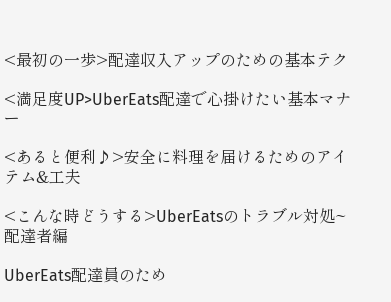<最初の一歩>配達収入アップのための基本テク

<満足度UP>UberEats配達で心掛けたい基本マナー

<あると便利♪>安全に料理を届けるためのアイテム&工夫

<こんな時どうする>UberEatsのトラブル対処~配達者編

UberEats配達員のため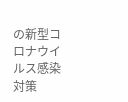の新型コロナウイルス感染対策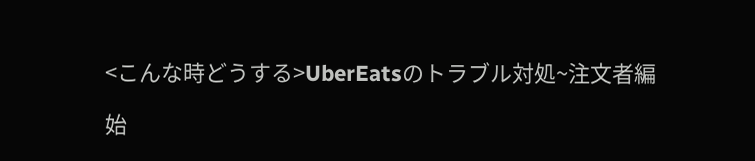<こんな時どうする>UberEatsのトラブル対処~注文者編

始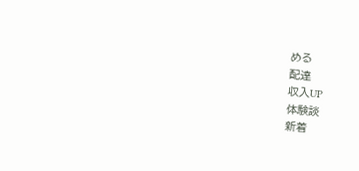める
配達
収入UP
体験談
新着